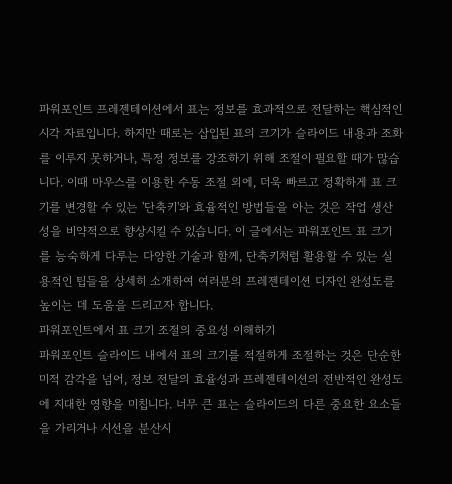파워포인트 프레젠테이션에서 표는 정보를 효과적으로 전달하는 핵심적인 시각 자료입니다. 하지만 때로는 삽입된 표의 크기가 슬라이드 내용과 조화를 이루지 못하거나, 특정 정보를 강조하기 위해 조절이 필요할 때가 많습니다. 이때 마우스를 이용한 수동 조절 외에, 더욱 빠르고 정확하게 표 크기를 변경할 수 있는 '단축키'와 효율적인 방법들을 아는 것은 작업 생산성을 비약적으로 향상시킬 수 있습니다. 이 글에서는 파워포인트 표 크기를 능숙하게 다루는 다양한 기술과 함께, 단축키처럼 활용할 수 있는 실용적인 팁들을 상세히 소개하여 여러분의 프레젠테이션 디자인 완성도를 높이는 데 도움을 드리고자 합니다.
파워포인트에서 표 크기 조절의 중요성 이해하기
파워포인트 슬라이드 내에서 표의 크기를 적절하게 조절하는 것은 단순한 미적 감각을 넘어, 정보 전달의 효율성과 프레젠테이션의 전반적인 완성도에 지대한 영향을 미칩니다. 너무 큰 표는 슬라이드의 다른 중요한 요소들을 가리거나 시선을 분산시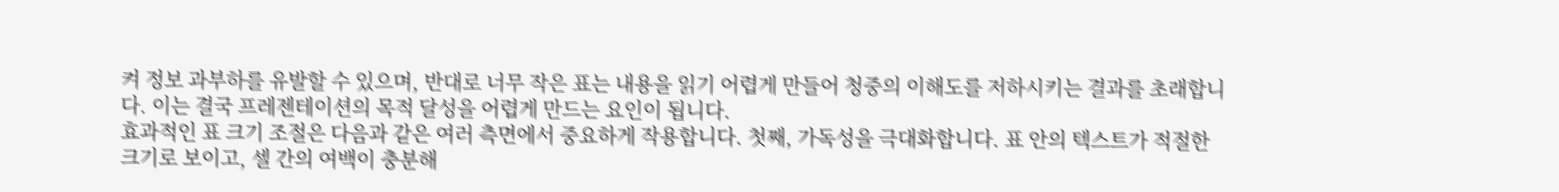켜 정보 과부하를 유발할 수 있으며, 반대로 너무 작은 표는 내용을 읽기 어렵게 만들어 청중의 이해도를 저하시키는 결과를 초래합니다. 이는 결국 프레젠테이션의 목적 달성을 어렵게 만드는 요인이 됩니다.
효과적인 표 크기 조절은 다음과 같은 여러 측면에서 중요하게 작용합니다. 첫째, 가독성을 극대화합니다. 표 안의 텍스트가 적절한 크기로 보이고, 셀 간의 여백이 충분해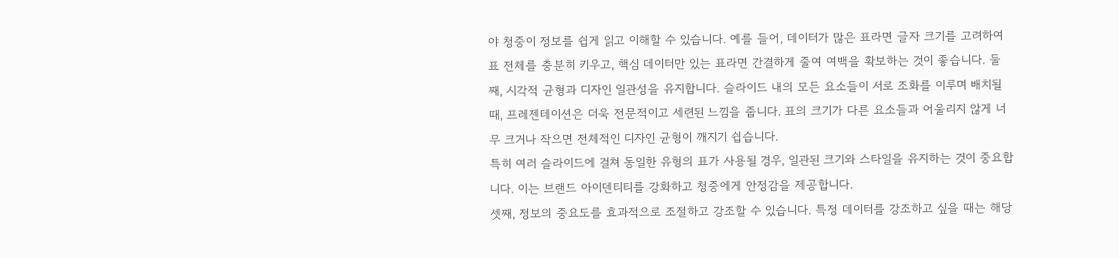야 청중이 정보를 쉽게 읽고 이해할 수 있습니다. 예를 들어, 데이터가 많은 표라면 글자 크기를 고려하여 표 전체를 충분히 키우고, 핵심 데이터만 있는 표라면 간결하게 줄여 여백을 확보하는 것이 좋습니다. 둘째, 시각적 균형과 디자인 일관성을 유지합니다. 슬라이드 내의 모든 요소들이 서로 조화를 이루며 배치될 때, 프레젠테이션은 더욱 전문적이고 세련된 느낌을 줍니다. 표의 크기가 다른 요소들과 어울리지 않게 너무 크거나 작으면 전체적인 디자인 균형이 깨지기 쉽습니다.
특히 여러 슬라이드에 걸쳐 동일한 유형의 표가 사용될 경우, 일관된 크기와 스타일을 유지하는 것이 중요합니다. 이는 브랜드 아이덴티티를 강화하고 청중에게 안정감을 제공합니다.
셋째, 정보의 중요도를 효과적으로 조절하고 강조할 수 있습니다. 특정 데이터를 강조하고 싶을 때는 해당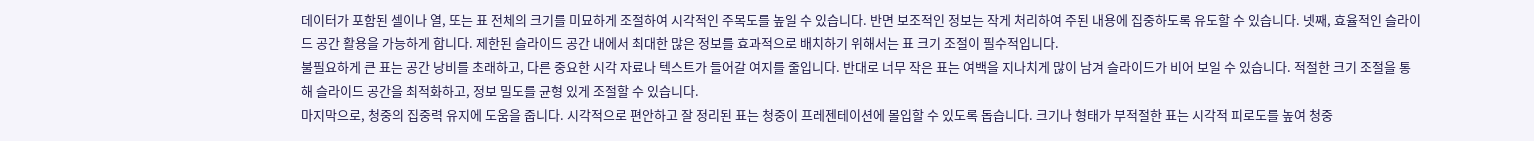데이터가 포함된 셀이나 열, 또는 표 전체의 크기를 미묘하게 조절하여 시각적인 주목도를 높일 수 있습니다. 반면 보조적인 정보는 작게 처리하여 주된 내용에 집중하도록 유도할 수 있습니다. 넷째, 효율적인 슬라이드 공간 활용을 가능하게 합니다. 제한된 슬라이드 공간 내에서 최대한 많은 정보를 효과적으로 배치하기 위해서는 표 크기 조절이 필수적입니다.
불필요하게 큰 표는 공간 낭비를 초래하고, 다른 중요한 시각 자료나 텍스트가 들어갈 여지를 줄입니다. 반대로 너무 작은 표는 여백을 지나치게 많이 남겨 슬라이드가 비어 보일 수 있습니다. 적절한 크기 조절을 통해 슬라이드 공간을 최적화하고, 정보 밀도를 균형 있게 조절할 수 있습니다.
마지막으로, 청중의 집중력 유지에 도움을 줍니다. 시각적으로 편안하고 잘 정리된 표는 청중이 프레젠테이션에 몰입할 수 있도록 돕습니다. 크기나 형태가 부적절한 표는 시각적 피로도를 높여 청중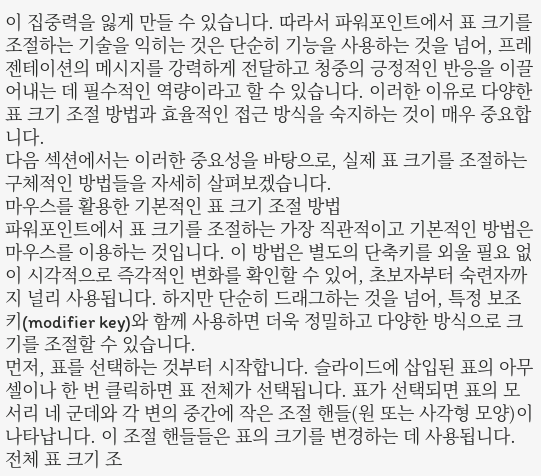이 집중력을 잃게 만들 수 있습니다. 따라서 파워포인트에서 표 크기를 조절하는 기술을 익히는 것은 단순히 기능을 사용하는 것을 넘어, 프레젠테이션의 메시지를 강력하게 전달하고 청중의 긍정적인 반응을 이끌어내는 데 필수적인 역량이라고 할 수 있습니다. 이러한 이유로 다양한 표 크기 조절 방법과 효율적인 접근 방식을 숙지하는 것이 매우 중요합니다.
다음 섹션에서는 이러한 중요성을 바탕으로, 실제 표 크기를 조절하는 구체적인 방법들을 자세히 살펴보겠습니다.
마우스를 활용한 기본적인 표 크기 조절 방법
파워포인트에서 표 크기를 조절하는 가장 직관적이고 기본적인 방법은 마우스를 이용하는 것입니다. 이 방법은 별도의 단축키를 외울 필요 없이 시각적으로 즉각적인 변화를 확인할 수 있어, 초보자부터 숙련자까지 널리 사용됩니다. 하지만 단순히 드래그하는 것을 넘어, 특정 보조키(modifier key)와 함께 사용하면 더욱 정밀하고 다양한 방식으로 크기를 조절할 수 있습니다.
먼저, 표를 선택하는 것부터 시작합니다. 슬라이드에 삽입된 표의 아무 셀이나 한 번 클릭하면 표 전체가 선택됩니다. 표가 선택되면 표의 모서리 네 군데와 각 변의 중간에 작은 조절 핸들(원 또는 사각형 모양)이 나타납니다. 이 조절 핸들들은 표의 크기를 변경하는 데 사용됩니다.
전체 표 크기 조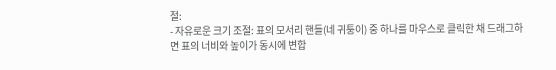절:
- 자유로운 크기 조절: 표의 모서리 핸들(네 귀퉁이) 중 하나를 마우스로 클릭한 채 드래그하면 표의 너비와 높이가 동시에 변합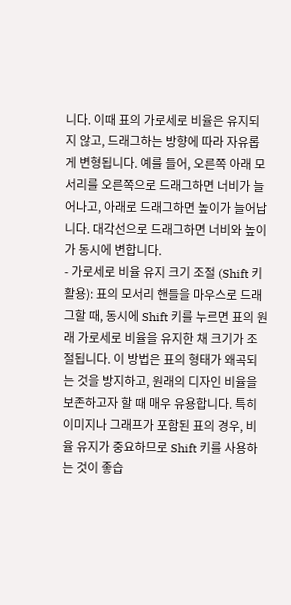니다. 이때 표의 가로세로 비율은 유지되지 않고, 드래그하는 방향에 따라 자유롭게 변형됩니다. 예를 들어, 오른쪽 아래 모서리를 오른쪽으로 드래그하면 너비가 늘어나고, 아래로 드래그하면 높이가 늘어납니다. 대각선으로 드래그하면 너비와 높이가 동시에 변합니다.
- 가로세로 비율 유지 크기 조절 (Shift 키 활용): 표의 모서리 핸들을 마우스로 드래그할 때, 동시에 Shift 키를 누르면 표의 원래 가로세로 비율을 유지한 채 크기가 조절됩니다. 이 방법은 표의 형태가 왜곡되는 것을 방지하고, 원래의 디자인 비율을 보존하고자 할 때 매우 유용합니다. 특히 이미지나 그래프가 포함된 표의 경우, 비율 유지가 중요하므로 Shift 키를 사용하는 것이 좋습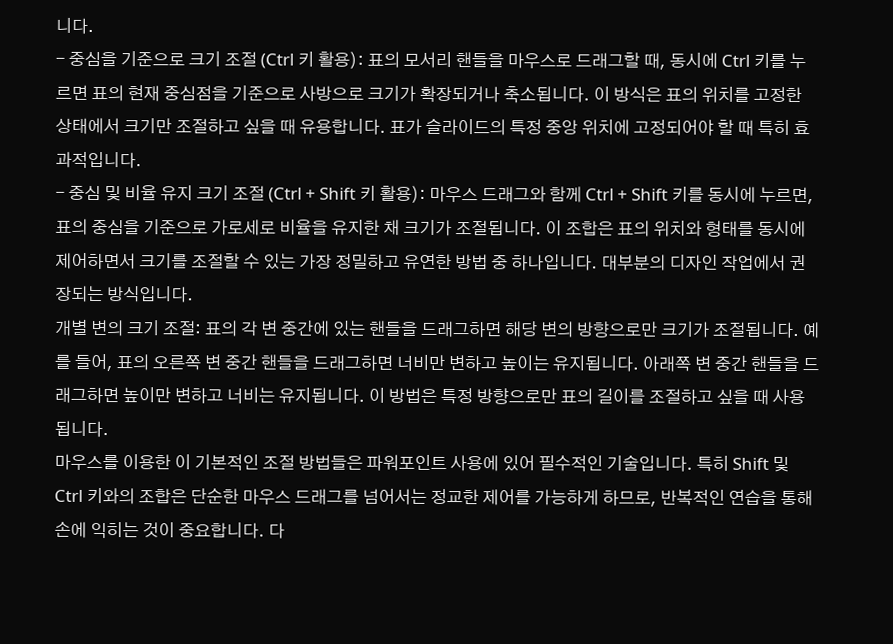니다.
- 중심을 기준으로 크기 조절 (Ctrl 키 활용): 표의 모서리 핸들을 마우스로 드래그할 때, 동시에 Ctrl 키를 누르면 표의 현재 중심점을 기준으로 사방으로 크기가 확장되거나 축소됩니다. 이 방식은 표의 위치를 고정한 상태에서 크기만 조절하고 싶을 때 유용합니다. 표가 슬라이드의 특정 중앙 위치에 고정되어야 할 때 특히 효과적입니다.
- 중심 및 비율 유지 크기 조절 (Ctrl + Shift 키 활용): 마우스 드래그와 함께 Ctrl + Shift 키를 동시에 누르면, 표의 중심을 기준으로 가로세로 비율을 유지한 채 크기가 조절됩니다. 이 조합은 표의 위치와 형태를 동시에 제어하면서 크기를 조절할 수 있는 가장 정밀하고 유연한 방법 중 하나입니다. 대부분의 디자인 작업에서 권장되는 방식입니다.
개별 변의 크기 조절: 표의 각 변 중간에 있는 핸들을 드래그하면 해당 변의 방향으로만 크기가 조절됩니다. 예를 들어, 표의 오른쪽 변 중간 핸들을 드래그하면 너비만 변하고 높이는 유지됩니다. 아래쪽 변 중간 핸들을 드래그하면 높이만 변하고 너비는 유지됩니다. 이 방법은 특정 방향으로만 표의 길이를 조절하고 싶을 때 사용됩니다.
마우스를 이용한 이 기본적인 조절 방법들은 파워포인트 사용에 있어 필수적인 기술입니다. 특히 Shift 및 Ctrl 키와의 조합은 단순한 마우스 드래그를 넘어서는 정교한 제어를 가능하게 하므로, 반복적인 연습을 통해 손에 익히는 것이 중요합니다. 다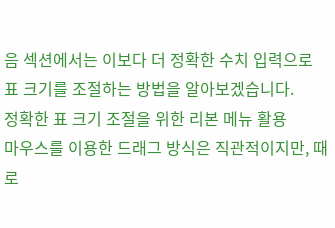음 섹션에서는 이보다 더 정확한 수치 입력으로 표 크기를 조절하는 방법을 알아보겠습니다.
정확한 표 크기 조절을 위한 리본 메뉴 활용
마우스를 이용한 드래그 방식은 직관적이지만, 때로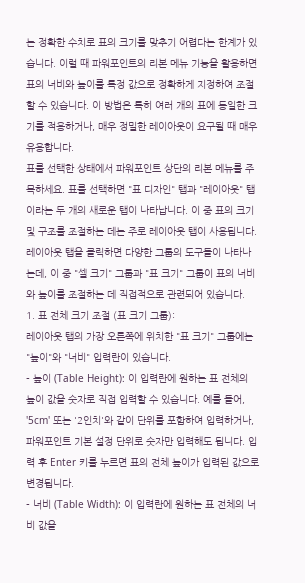는 정확한 수치로 표의 크기를 맞추기 어렵다는 한계가 있습니다. 이럴 때 파워포인트의 리본 메뉴 기능을 활용하면 표의 너비와 높이를 특정 값으로 정확하게 지정하여 조절할 수 있습니다. 이 방법은 특히 여러 개의 표에 동일한 크기를 적용하거나, 매우 정밀한 레이아웃이 요구될 때 매우 유용합니다.
표를 선택한 상태에서 파워포인트 상단의 리본 메뉴를 주목하세요. 표를 선택하면 "표 디자인" 탭과 "레이아웃" 탭이라는 두 개의 새로운 탭이 나타납니다. 이 중 표의 크기 및 구조를 조절하는 데는 주로 레이아웃 탭이 사용됩니다.
레이아웃 탭을 클릭하면 다양한 그룹의 도구들이 나타나는데, 이 중 "셀 크기" 그룹과 "표 크기" 그룹이 표의 너비와 높이를 조절하는 데 직접적으로 관련되어 있습니다.
1. 표 전체 크기 조절 (표 크기 그룹):
레이아웃 탭의 가장 오른쪽에 위치한 "표 크기" 그룹에는 "높이"와 "너비" 입력란이 있습니다.
- 높이 (Table Height): 이 입력란에 원하는 표 전체의 높이 값을 숫자로 직접 입력할 수 있습니다. 예를 들어, '5cm' 또는 '2인치'와 같이 단위를 포함하여 입력하거나, 파워포인트 기본 설정 단위로 숫자만 입력해도 됩니다. 입력 후 Enter 키를 누르면 표의 전체 높이가 입력된 값으로 변경됩니다.
- 너비 (Table Width): 이 입력란에 원하는 표 전체의 너비 값을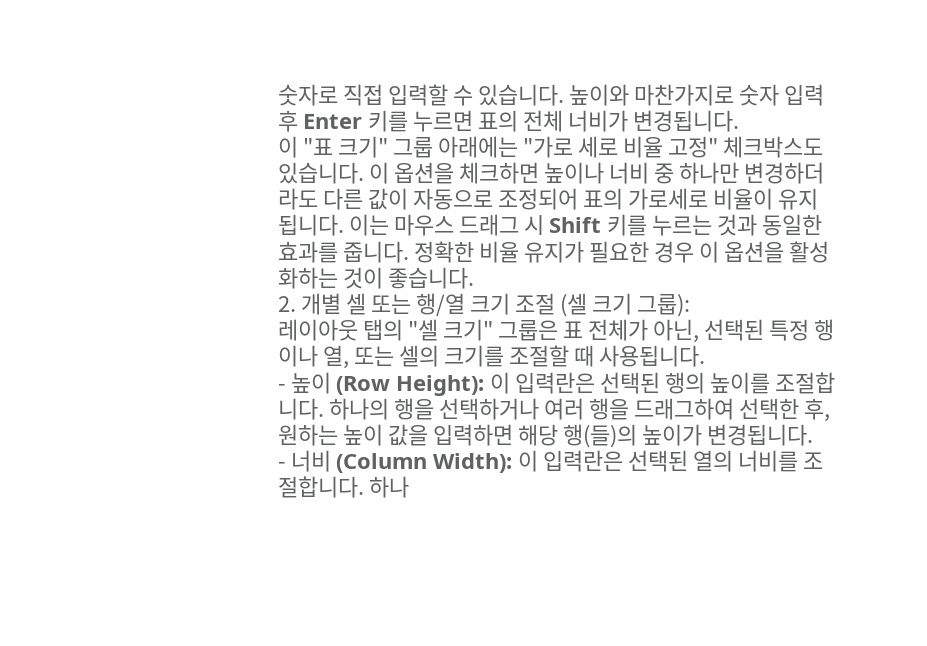숫자로 직접 입력할 수 있습니다. 높이와 마찬가지로 숫자 입력 후 Enter 키를 누르면 표의 전체 너비가 변경됩니다.
이 "표 크기" 그룹 아래에는 "가로 세로 비율 고정" 체크박스도 있습니다. 이 옵션을 체크하면 높이나 너비 중 하나만 변경하더라도 다른 값이 자동으로 조정되어 표의 가로세로 비율이 유지됩니다. 이는 마우스 드래그 시 Shift 키를 누르는 것과 동일한 효과를 줍니다. 정확한 비율 유지가 필요한 경우 이 옵션을 활성화하는 것이 좋습니다.
2. 개별 셀 또는 행/열 크기 조절 (셀 크기 그룹):
레이아웃 탭의 "셀 크기" 그룹은 표 전체가 아닌, 선택된 특정 행이나 열, 또는 셀의 크기를 조절할 때 사용됩니다.
- 높이 (Row Height): 이 입력란은 선택된 행의 높이를 조절합니다. 하나의 행을 선택하거나 여러 행을 드래그하여 선택한 후, 원하는 높이 값을 입력하면 해당 행(들)의 높이가 변경됩니다.
- 너비 (Column Width): 이 입력란은 선택된 열의 너비를 조절합니다. 하나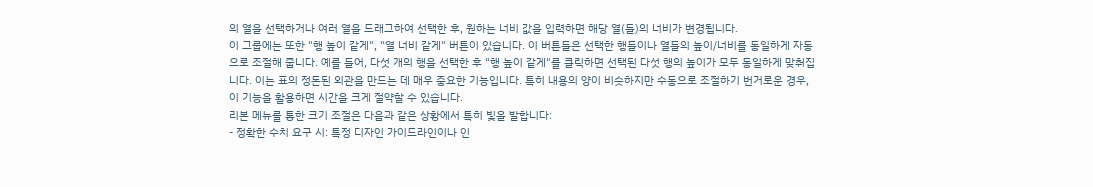의 열을 선택하거나 여러 열을 드래그하여 선택한 후, 원하는 너비 값을 입력하면 해당 열(들)의 너비가 변경됩니다.
이 그룹에는 또한 "행 높이 같게", "열 너비 같게" 버튼이 있습니다. 이 버튼들은 선택한 행들이나 열들의 높이/너비를 동일하게 자동으로 조절해 줍니다. 예를 들어, 다섯 개의 행을 선택한 후 "행 높이 같게"를 클릭하면 선택된 다섯 행의 높이가 모두 동일하게 맞춰집니다. 이는 표의 정돈된 외관을 만드는 데 매우 중요한 기능입니다. 특히 내용의 양이 비슷하지만 수동으로 조절하기 번거로운 경우, 이 기능을 활용하면 시간을 크게 절약할 수 있습니다.
리본 메뉴를 통한 크기 조절은 다음과 같은 상황에서 특히 빛을 발합니다:
- 정확한 수치 요구 시: 특정 디자인 가이드라인이나 인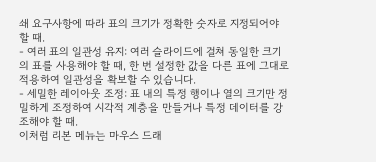쇄 요구사항에 따라 표의 크기가 정확한 숫자로 지정되어야 할 때.
- 여러 표의 일관성 유지: 여러 슬라이드에 걸쳐 동일한 크기의 표를 사용해야 할 때, 한 번 설정한 값을 다른 표에 그대로 적용하여 일관성을 확보할 수 있습니다.
- 세밀한 레이아웃 조정: 표 내의 특정 행이나 열의 크기만 정밀하게 조정하여 시각적 계층을 만들거나 특정 데이터를 강조해야 할 때.
이처럼 리본 메뉴는 마우스 드래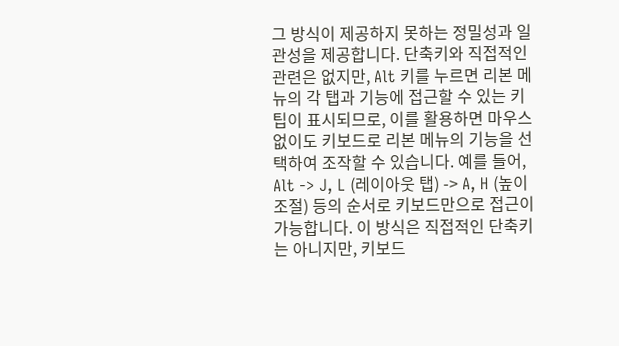그 방식이 제공하지 못하는 정밀성과 일관성을 제공합니다. 단축키와 직접적인 관련은 없지만, Alt 키를 누르면 리본 메뉴의 각 탭과 기능에 접근할 수 있는 키 팁이 표시되므로, 이를 활용하면 마우스 없이도 키보드로 리본 메뉴의 기능을 선택하여 조작할 수 있습니다. 예를 들어, Alt -> J, L (레이아웃 탭) -> A, H (높이 조절) 등의 순서로 키보드만으로 접근이 가능합니다. 이 방식은 직접적인 단축키는 아니지만, 키보드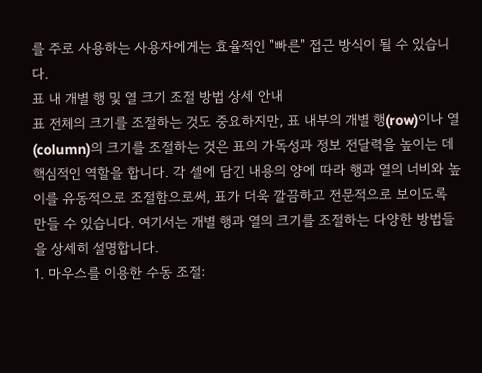를 주로 사용하는 사용자에게는 효율적인 "빠른" 접근 방식이 될 수 있습니다.
표 내 개별 행 및 열 크기 조절 방법 상세 안내
표 전체의 크기를 조절하는 것도 중요하지만, 표 내부의 개별 행(row)이나 열(column)의 크기를 조절하는 것은 표의 가독성과 정보 전달력을 높이는 데 핵심적인 역할을 합니다. 각 셀에 담긴 내용의 양에 따라 행과 열의 너비와 높이를 유동적으로 조절함으로써, 표가 더욱 깔끔하고 전문적으로 보이도록 만들 수 있습니다. 여기서는 개별 행과 열의 크기를 조절하는 다양한 방법들을 상세히 설명합니다.
1. 마우스를 이용한 수동 조절: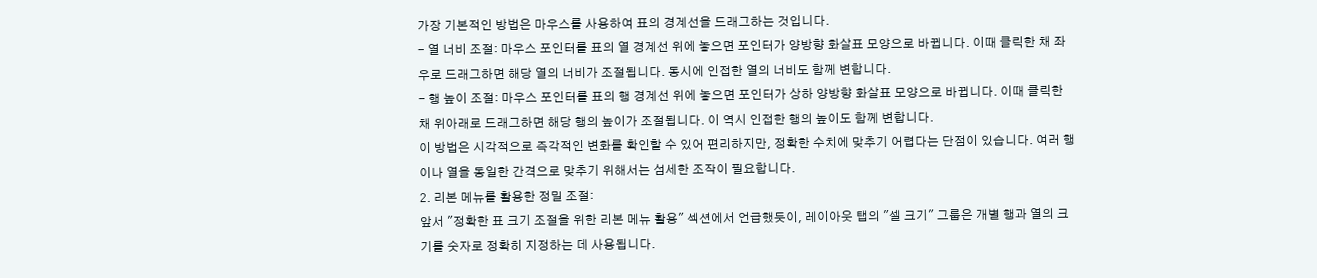가장 기본적인 방법은 마우스를 사용하여 표의 경계선을 드래그하는 것입니다.
- 열 너비 조절: 마우스 포인터를 표의 열 경계선 위에 놓으면 포인터가 양방향 화살표 모양으로 바뀝니다. 이때 클릭한 채 좌우로 드래그하면 해당 열의 너비가 조절됩니다. 동시에 인접한 열의 너비도 함께 변합니다.
- 행 높이 조절: 마우스 포인터를 표의 행 경계선 위에 놓으면 포인터가 상하 양방향 화살표 모양으로 바뀝니다. 이때 클릭한 채 위아래로 드래그하면 해당 행의 높이가 조절됩니다. 이 역시 인접한 행의 높이도 함께 변합니다.
이 방법은 시각적으로 즉각적인 변화를 확인할 수 있어 편리하지만, 정확한 수치에 맞추기 어렵다는 단점이 있습니다. 여러 행이나 열을 동일한 간격으로 맞추기 위해서는 섬세한 조작이 필요합니다.
2. 리본 메뉴를 활용한 정밀 조절:
앞서 "정확한 표 크기 조절을 위한 리본 메뉴 활용" 섹션에서 언급했듯이, 레이아웃 탭의 "셀 크기" 그룹은 개별 행과 열의 크기를 숫자로 정확히 지정하는 데 사용됩니다.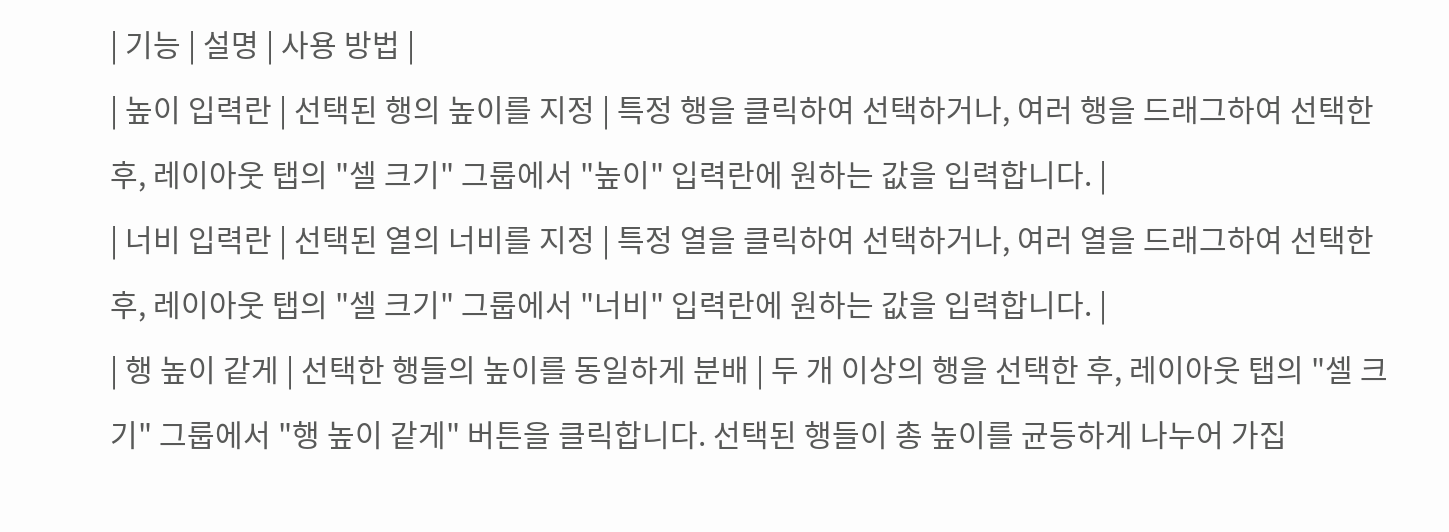| 기능 | 설명 | 사용 방법 |
| 높이 입력란 | 선택된 행의 높이를 지정 | 특정 행을 클릭하여 선택하거나, 여러 행을 드래그하여 선택한 후, 레이아웃 탭의 "셀 크기" 그룹에서 "높이" 입력란에 원하는 값을 입력합니다. |
| 너비 입력란 | 선택된 열의 너비를 지정 | 특정 열을 클릭하여 선택하거나, 여러 열을 드래그하여 선택한 후, 레이아웃 탭의 "셀 크기" 그룹에서 "너비" 입력란에 원하는 값을 입력합니다. |
| 행 높이 같게 | 선택한 행들의 높이를 동일하게 분배 | 두 개 이상의 행을 선택한 후, 레이아웃 탭의 "셀 크기" 그룹에서 "행 높이 같게" 버튼을 클릭합니다. 선택된 행들이 총 높이를 균등하게 나누어 가집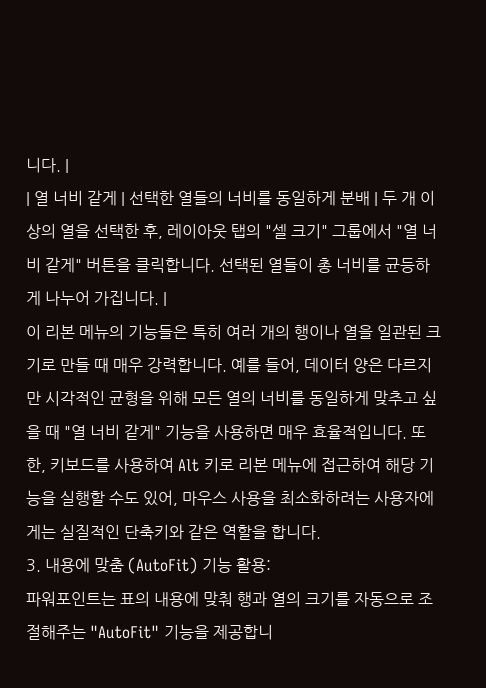니다. |
| 열 너비 같게 | 선택한 열들의 너비를 동일하게 분배 | 두 개 이상의 열을 선택한 후, 레이아웃 탭의 "셀 크기" 그룹에서 "열 너비 같게" 버튼을 클릭합니다. 선택된 열들이 총 너비를 균등하게 나누어 가집니다. |
이 리본 메뉴의 기능들은 특히 여러 개의 행이나 열을 일관된 크기로 만들 때 매우 강력합니다. 예를 들어, 데이터 양은 다르지만 시각적인 균형을 위해 모든 열의 너비를 동일하게 맞추고 싶을 때 "열 너비 같게" 기능을 사용하면 매우 효율적입니다. 또한, 키보드를 사용하여 Alt 키로 리본 메뉴에 접근하여 해당 기능을 실행할 수도 있어, 마우스 사용을 최소화하려는 사용자에게는 실질적인 단축키와 같은 역할을 합니다.
3. 내용에 맞춤 (AutoFit) 기능 활용:
파워포인트는 표의 내용에 맞춰 행과 열의 크기를 자동으로 조절해주는 "AutoFit" 기능을 제공합니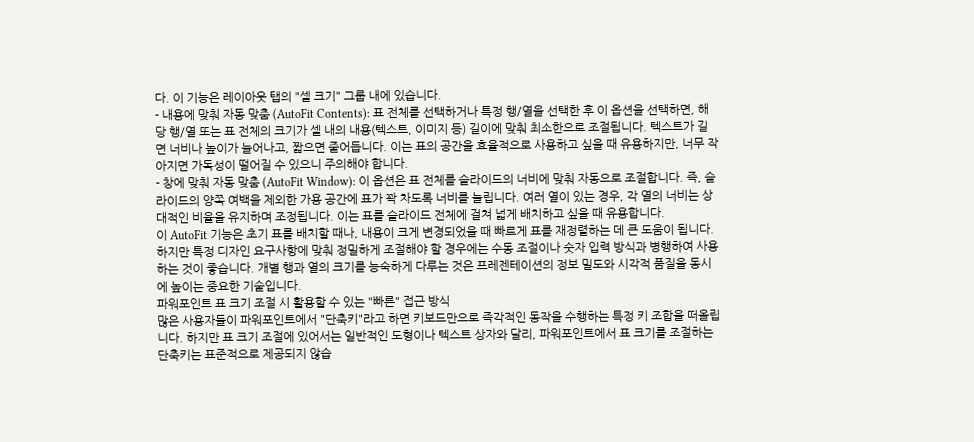다. 이 기능은 레이아웃 탭의 "셀 크기" 그룹 내에 있습니다.
- 내용에 맞춰 자동 맞춤 (AutoFit Contents): 표 전체를 선택하거나 특정 행/열을 선택한 후 이 옵션을 선택하면, 해당 행/열 또는 표 전체의 크기가 셀 내의 내용(텍스트, 이미지 등) 길이에 맞춰 최소한으로 조절됩니다. 텍스트가 길면 너비나 높이가 늘어나고, 짧으면 줄어듭니다. 이는 표의 공간을 효율적으로 사용하고 싶을 때 유용하지만, 너무 작아지면 가독성이 떨어질 수 있으니 주의해야 합니다.
- 창에 맞춰 자동 맞춤 (AutoFit Window): 이 옵션은 표 전체를 슬라이드의 너비에 맞춰 자동으로 조절합니다. 즉, 슬라이드의 양쪽 여백을 제외한 가용 공간에 표가 꽉 차도록 너비를 늘립니다. 여러 열이 있는 경우, 각 열의 너비는 상대적인 비율을 유지하며 조정됩니다. 이는 표를 슬라이드 전체에 걸쳐 넓게 배치하고 싶을 때 유용합니다.
이 AutoFit 기능은 초기 표를 배치할 때나, 내용이 크게 변경되었을 때 빠르게 표를 재정렬하는 데 큰 도움이 됩니다. 하지만 특정 디자인 요구사항에 맞춰 정밀하게 조절해야 할 경우에는 수동 조절이나 숫자 입력 방식과 병행하여 사용하는 것이 좋습니다. 개별 행과 열의 크기를 능숙하게 다루는 것은 프레젠테이션의 정보 밀도와 시각적 품질을 동시에 높이는 중요한 기술입니다.
파워포인트 표 크기 조절 시 활용할 수 있는 "빠른" 접근 방식
많은 사용자들이 파워포인트에서 "단축키"라고 하면 키보드만으로 즉각적인 동작을 수행하는 특정 키 조합을 떠올립니다. 하지만 표 크기 조절에 있어서는 일반적인 도형이나 텍스트 상자와 달리, 파워포인트에서 표 크기를 조절하는 단축키는 표준적으로 제공되지 않습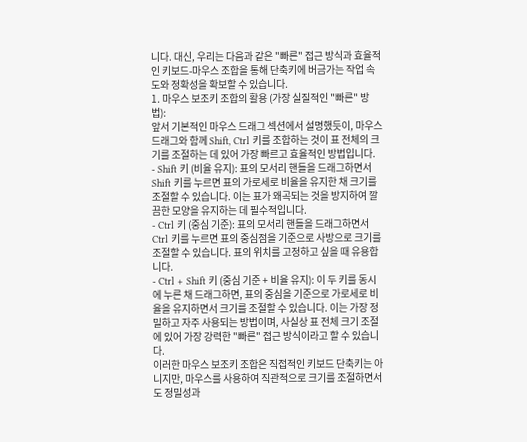니다. 대신, 우리는 다음과 같은 "빠른" 접근 방식과 효율적인 키보드-마우스 조합을 통해 단축키에 버금가는 작업 속도와 정확성을 확보할 수 있습니다.
1. 마우스 보조키 조합의 활용 (가장 실질적인 "빠른" 방법):
앞서 기본적인 마우스 드래그 섹션에서 설명했듯이, 마우스 드래그와 함께 Shift, Ctrl 키를 조합하는 것이 표 전체의 크기를 조절하는 데 있어 가장 빠르고 효율적인 방법입니다.
- Shift 키 (비율 유지): 표의 모서리 핸들을 드래그하면서 Shift 키를 누르면 표의 가로세로 비율을 유지한 채 크기를 조절할 수 있습니다. 이는 표가 왜곡되는 것을 방지하여 깔끔한 모양을 유지하는 데 필수적입니다.
- Ctrl 키 (중심 기준): 표의 모서리 핸들을 드래그하면서 Ctrl 키를 누르면 표의 중심점을 기준으로 사방으로 크기를 조절할 수 있습니다. 표의 위치를 고정하고 싶을 때 유용합니다.
- Ctrl + Shift 키 (중심 기준 + 비율 유지): 이 두 키를 동시에 누른 채 드래그하면, 표의 중심을 기준으로 가로세로 비율을 유지하면서 크기를 조절할 수 있습니다. 이는 가장 정밀하고 자주 사용되는 방법이며, 사실상 표 전체 크기 조절에 있어 가장 강력한 "빠른" 접근 방식이라고 할 수 있습니다.
이러한 마우스 보조키 조합은 직접적인 키보드 단축키는 아니지만, 마우스를 사용하여 직관적으로 크기를 조절하면서도 정밀성과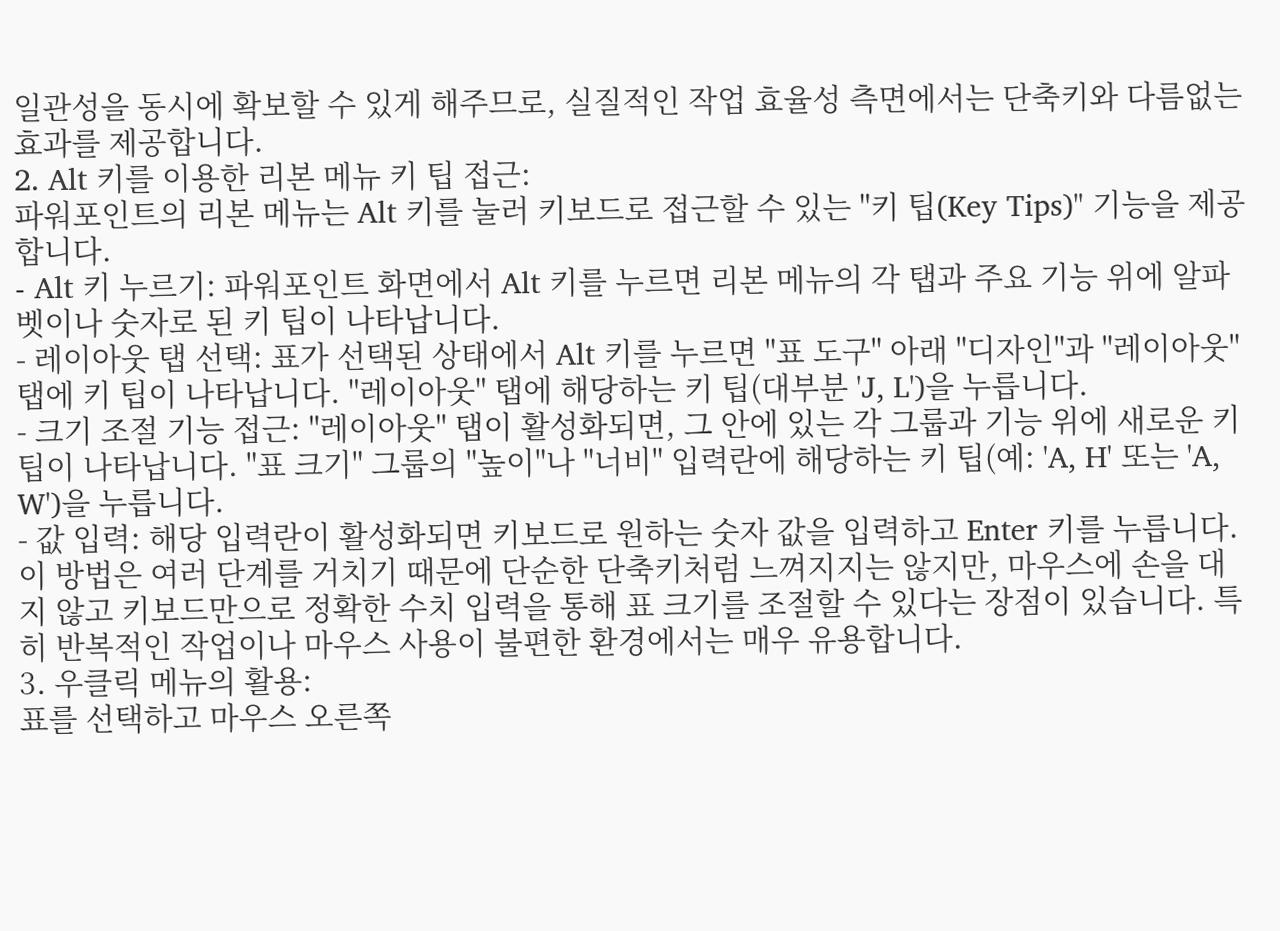일관성을 동시에 확보할 수 있게 해주므로, 실질적인 작업 효율성 측면에서는 단축키와 다름없는 효과를 제공합니다.
2. Alt 키를 이용한 리본 메뉴 키 팁 접근:
파워포인트의 리본 메뉴는 Alt 키를 눌러 키보드로 접근할 수 있는 "키 팁(Key Tips)" 기능을 제공합니다.
- Alt 키 누르기: 파워포인트 화면에서 Alt 키를 누르면 리본 메뉴의 각 탭과 주요 기능 위에 알파벳이나 숫자로 된 키 팁이 나타납니다.
- 레이아웃 탭 선택: 표가 선택된 상태에서 Alt 키를 누르면 "표 도구" 아래 "디자인"과 "레이아웃" 탭에 키 팁이 나타납니다. "레이아웃" 탭에 해당하는 키 팁(대부분 'J, L')을 누릅니다.
- 크기 조절 기능 접근: "레이아웃" 탭이 활성화되면, 그 안에 있는 각 그룹과 기능 위에 새로운 키 팁이 나타납니다. "표 크기" 그룹의 "높이"나 "너비" 입력란에 해당하는 키 팁(예: 'A, H' 또는 'A, W')을 누릅니다.
- 값 입력: 해당 입력란이 활성화되면 키보드로 원하는 숫자 값을 입력하고 Enter 키를 누릅니다.
이 방법은 여러 단계를 거치기 때문에 단순한 단축키처럼 느껴지지는 않지만, 마우스에 손을 대지 않고 키보드만으로 정확한 수치 입력을 통해 표 크기를 조절할 수 있다는 장점이 있습니다. 특히 반복적인 작업이나 마우스 사용이 불편한 환경에서는 매우 유용합니다.
3. 우클릭 메뉴의 활용:
표를 선택하고 마우스 오른쪽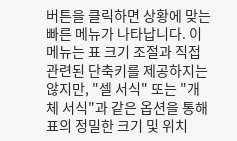버튼을 클릭하면 상황에 맞는 빠른 메뉴가 나타납니다. 이 메뉴는 표 크기 조절과 직접 관련된 단축키를 제공하지는 않지만, "셀 서식" 또는 "개체 서식"과 같은 옵션을 통해 표의 정밀한 크기 및 위치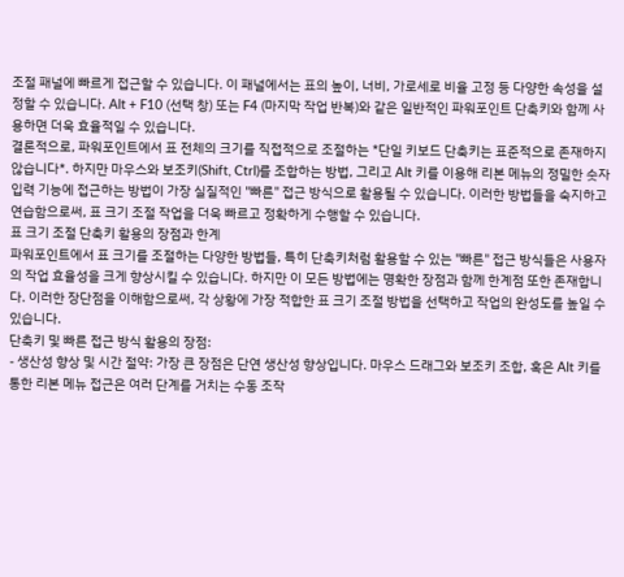조절 패널에 빠르게 접근할 수 있습니다. 이 패널에서는 표의 높이, 너비, 가로세로 비율 고정 등 다양한 속성을 설정할 수 있습니다. Alt + F10 (선택 창) 또는 F4 (마지막 작업 반복)와 같은 일반적인 파워포인트 단축키와 함께 사용하면 더욱 효율적일 수 있습니다.
결론적으로, 파워포인트에서 표 전체의 크기를 직접적으로 조절하는 *단일 키보드 단축키는 표준적으로 존재하지 않습니다*. 하지만 마우스와 보조키(Shift, Ctrl)를 조합하는 방법, 그리고 Alt 키를 이용해 리본 메뉴의 정밀한 숫자 입력 기능에 접근하는 방법이 가장 실질적인 "빠른" 접근 방식으로 활용될 수 있습니다. 이러한 방법들을 숙지하고 연습함으로써, 표 크기 조절 작업을 더욱 빠르고 정확하게 수행할 수 있습니다.
표 크기 조절 단축키 활용의 장점과 한계
파워포인트에서 표 크기를 조절하는 다양한 방법들, 특히 단축키처럼 활용할 수 있는 "빠른" 접근 방식들은 사용자의 작업 효율성을 크게 향상시킬 수 있습니다. 하지만 이 모든 방법에는 명확한 장점과 함께 한계점 또한 존재합니다. 이러한 장단점을 이해함으로써, 각 상황에 가장 적합한 표 크기 조절 방법을 선택하고 작업의 완성도를 높일 수 있습니다.
단축키 및 빠른 접근 방식 활용의 장점:
- 생산성 향상 및 시간 절약: 가장 큰 장점은 단연 생산성 향상입니다. 마우스 드래그와 보조키 조합, 혹은 Alt 키를 통한 리본 메뉴 접근은 여러 단계를 거치는 수동 조작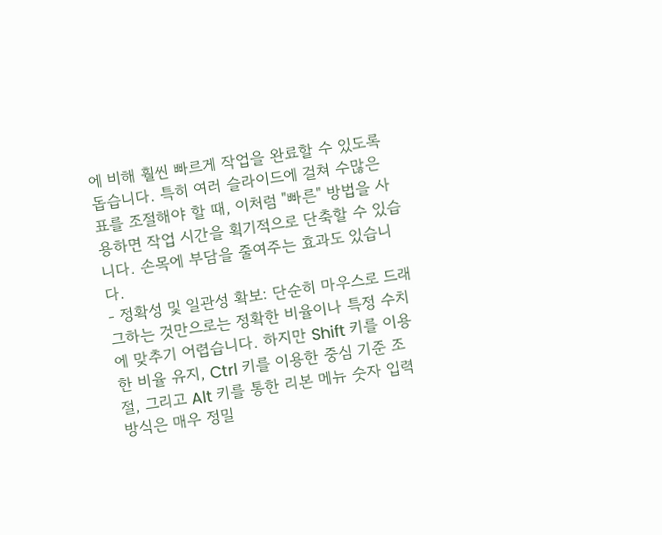에 비해 훨씬 빠르게 작업을 완료할 수 있도록 돕습니다. 특히 여러 슬라이드에 걸쳐 수많은 표를 조절해야 할 때, 이처럼 "빠른" 방법을 사용하면 작업 시간을 획기적으로 단축할 수 있습니다. 손목에 부담을 줄여주는 효과도 있습니다.
- 정확성 및 일관성 확보: 단순히 마우스로 드래그하는 것만으로는 정확한 비율이나 특정 수치에 맞추기 어렵습니다. 하지만 Shift 키를 이용한 비율 유지, Ctrl 키를 이용한 중심 기준 조절, 그리고 Alt 키를 통한 리본 메뉴 숫자 입력 방식은 매우 정밀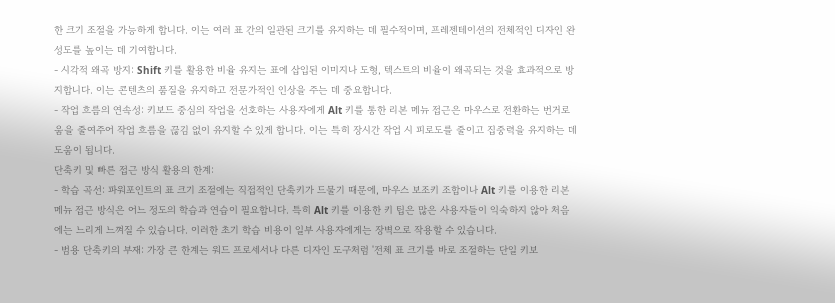한 크기 조절을 가능하게 합니다. 이는 여러 표 간의 일관된 크기를 유지하는 데 필수적이며, 프레젠테이션의 전체적인 디자인 완성도를 높이는 데 기여합니다.
- 시각적 왜곡 방지: Shift 키를 활용한 비율 유지는 표에 삽입된 이미지나 도형, 텍스트의 비율이 왜곡되는 것을 효과적으로 방지합니다. 이는 콘텐츠의 품질을 유지하고 전문가적인 인상을 주는 데 중요합니다.
- 작업 흐름의 연속성: 키보드 중심의 작업을 선호하는 사용자에게 Alt 키를 통한 리본 메뉴 접근은 마우스로 전환하는 번거로움을 줄여주어 작업 흐름을 끊김 없이 유지할 수 있게 합니다. 이는 특히 장시간 작업 시 피로도를 줄이고 집중력을 유지하는 데 도움이 됩니다.
단축키 및 빠른 접근 방식 활용의 한계:
- 학습 곡선: 파워포인트의 표 크기 조절에는 직접적인 단축키가 드물기 때문에, 마우스 보조키 조합이나 Alt 키를 이용한 리본 메뉴 접근 방식은 어느 정도의 학습과 연습이 필요합니다. 특히 Alt 키를 이용한 키 팁은 많은 사용자들이 익숙하지 않아 처음에는 느리게 느껴질 수 있습니다. 이러한 초기 학습 비용이 일부 사용자에게는 장벽으로 작용할 수 있습니다.
- 범용 단축키의 부재: 가장 큰 한계는 워드 프로세서나 다른 디자인 도구처럼 '전체 표 크기를 바로 조절하는 단일 키보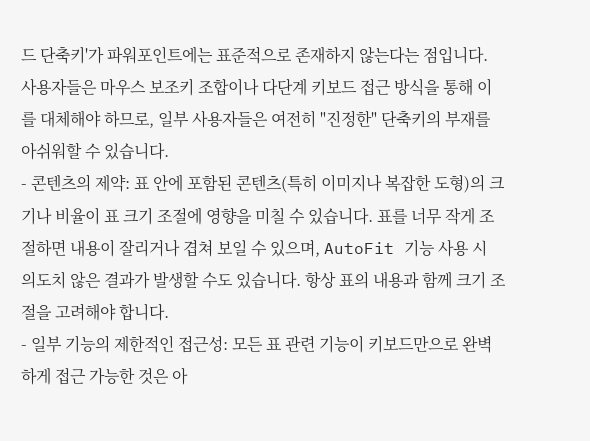드 단축키'가 파워포인트에는 표준적으로 존재하지 않는다는 점입니다. 사용자들은 마우스 보조키 조합이나 다단계 키보드 접근 방식을 통해 이를 대체해야 하므로, 일부 사용자들은 여전히 "진정한" 단축키의 부재를 아쉬워할 수 있습니다.
- 콘텐츠의 제약: 표 안에 포함된 콘텐츠(특히 이미지나 복잡한 도형)의 크기나 비율이 표 크기 조절에 영향을 미칠 수 있습니다. 표를 너무 작게 조절하면 내용이 잘리거나 겹쳐 보일 수 있으며, AutoFit 기능 사용 시 의도치 않은 결과가 발생할 수도 있습니다. 항상 표의 내용과 함께 크기 조절을 고려해야 합니다.
- 일부 기능의 제한적인 접근성: 모든 표 관련 기능이 키보드만으로 완벽하게 접근 가능한 것은 아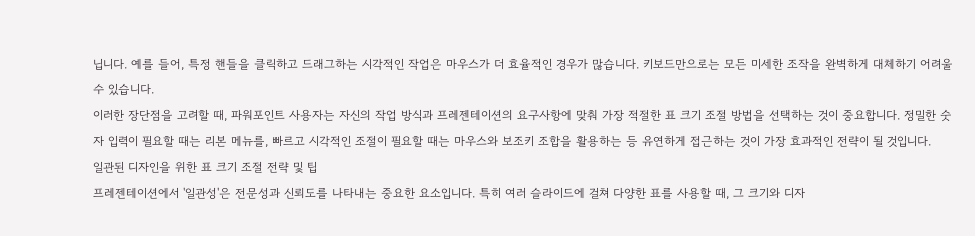닙니다. 예를 들어, 특정 핸들을 클릭하고 드래그하는 시각적인 작업은 마우스가 더 효율적인 경우가 많습니다. 키보드만으로는 모든 미세한 조작을 완벽하게 대체하기 어려울 수 있습니다.
이러한 장단점을 고려할 때, 파워포인트 사용자는 자신의 작업 방식과 프레젠테이션의 요구사항에 맞춰 가장 적절한 표 크기 조절 방법을 선택하는 것이 중요합니다. 정밀한 숫자 입력이 필요할 때는 리본 메뉴를, 빠르고 시각적인 조절이 필요할 때는 마우스와 보조키 조합을 활용하는 등 유연하게 접근하는 것이 가장 효과적인 전략이 될 것입니다.
일관된 디자인을 위한 표 크기 조절 전략 및 팁
프레젠테이션에서 '일관성'은 전문성과 신뢰도를 나타내는 중요한 요소입니다. 특히 여러 슬라이드에 걸쳐 다양한 표를 사용할 때, 그 크기와 디자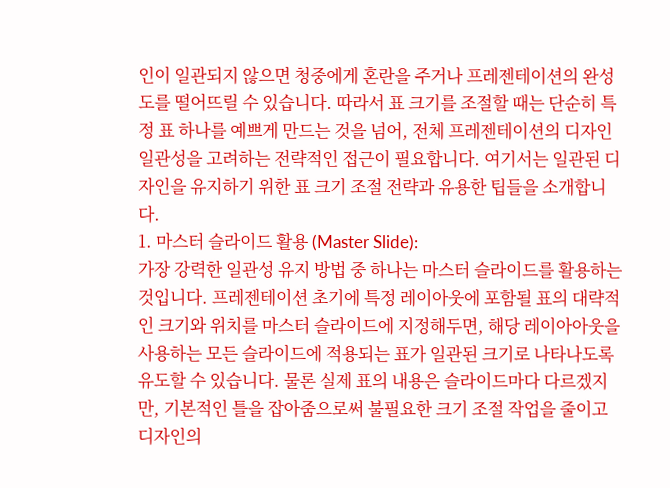인이 일관되지 않으면 청중에게 혼란을 주거나 프레젠테이션의 완성도를 떨어뜨릴 수 있습니다. 따라서 표 크기를 조절할 때는 단순히 특정 표 하나를 예쁘게 만드는 것을 넘어, 전체 프레젠테이션의 디자인 일관성을 고려하는 전략적인 접근이 필요합니다. 여기서는 일관된 디자인을 유지하기 위한 표 크기 조절 전략과 유용한 팁들을 소개합니다.
1. 마스터 슬라이드 활용 (Master Slide):
가장 강력한 일관성 유지 방법 중 하나는 마스터 슬라이드를 활용하는 것입니다. 프레젠테이션 초기에 특정 레이아웃에 포함될 표의 대략적인 크기와 위치를 마스터 슬라이드에 지정해두면, 해당 레이아아웃을 사용하는 모든 슬라이드에 적용되는 표가 일관된 크기로 나타나도록 유도할 수 있습니다. 물론 실제 표의 내용은 슬라이드마다 다르겠지만, 기본적인 틀을 잡아줌으로써 불필요한 크기 조절 작업을 줄이고 디자인의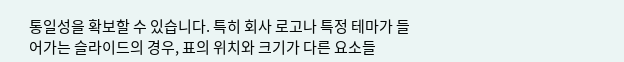통일성을 확보할 수 있습니다. 특히 회사 로고나 특정 테마가 들어가는 슬라이드의 경우, 표의 위치와 크기가 다른 요소들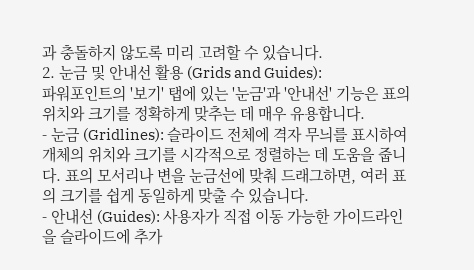과 충돌하지 않도록 미리 고려할 수 있습니다.
2. 눈금 및 안내선 활용 (Grids and Guides):
파워포인트의 '보기' 탭에 있는 '눈금'과 '안내선' 기능은 표의 위치와 크기를 정확하게 맞추는 데 매우 유용합니다.
- 눈금 (Gridlines): 슬라이드 전체에 격자 무늬를 표시하여 개체의 위치와 크기를 시각적으로 정렬하는 데 도움을 줍니다. 표의 모서리나 변을 눈금선에 맞춰 드래그하면, 여러 표의 크기를 쉽게 동일하게 맞출 수 있습니다.
- 안내선 (Guides): 사용자가 직접 이동 가능한 가이드라인을 슬라이드에 추가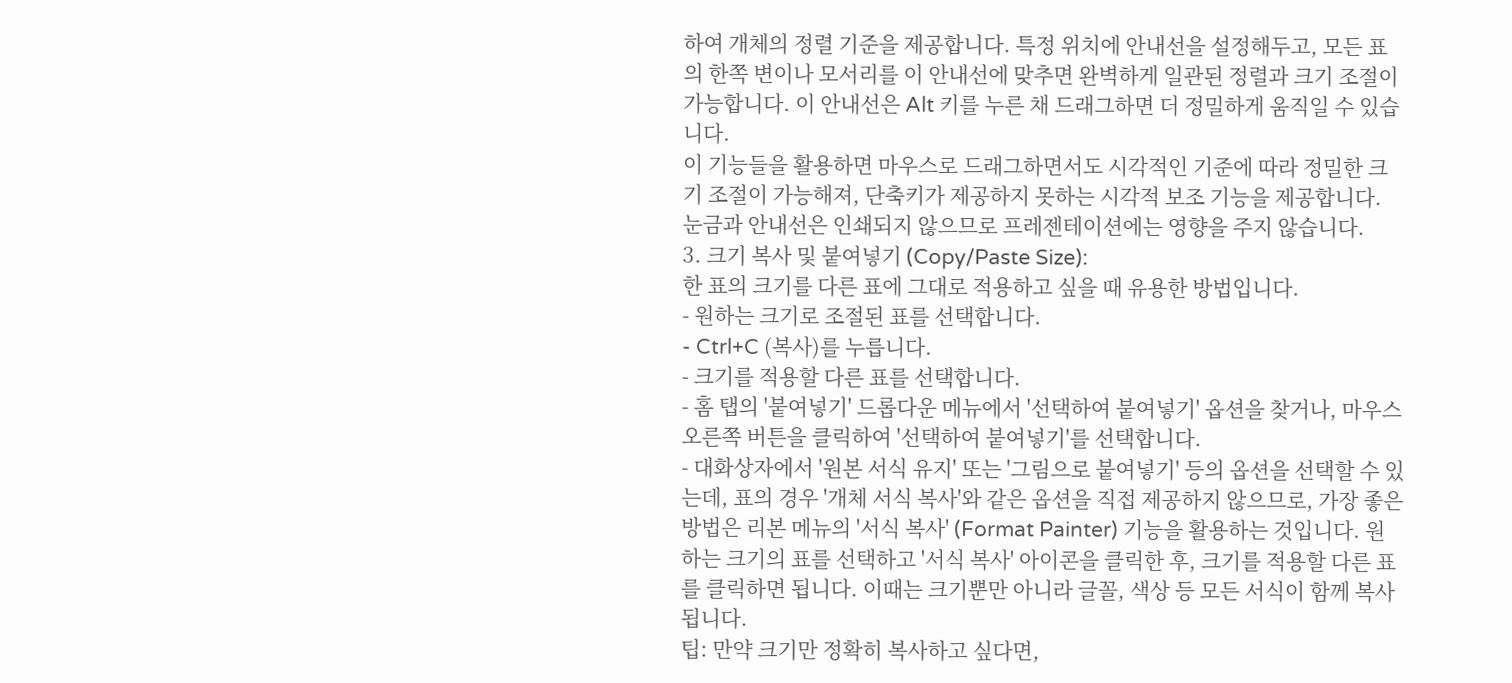하여 개체의 정렬 기준을 제공합니다. 특정 위치에 안내선을 설정해두고, 모든 표의 한쪽 변이나 모서리를 이 안내선에 맞추면 완벽하게 일관된 정렬과 크기 조절이 가능합니다. 이 안내선은 Alt 키를 누른 채 드래그하면 더 정밀하게 움직일 수 있습니다.
이 기능들을 활용하면 마우스로 드래그하면서도 시각적인 기준에 따라 정밀한 크기 조절이 가능해져, 단축키가 제공하지 못하는 시각적 보조 기능을 제공합니다. 눈금과 안내선은 인쇄되지 않으므로 프레젠테이션에는 영향을 주지 않습니다.
3. 크기 복사 및 붙여넣기 (Copy/Paste Size):
한 표의 크기를 다른 표에 그대로 적용하고 싶을 때 유용한 방법입니다.
- 원하는 크기로 조절된 표를 선택합니다.
- Ctrl+C (복사)를 누릅니다.
- 크기를 적용할 다른 표를 선택합니다.
- 홈 탭의 '붙여넣기' 드롭다운 메뉴에서 '선택하여 붙여넣기' 옵션을 찾거나, 마우스 오른쪽 버튼을 클릭하여 '선택하여 붙여넣기'를 선택합니다.
- 대화상자에서 '원본 서식 유지' 또는 '그림으로 붙여넣기' 등의 옵션을 선택할 수 있는데, 표의 경우 '개체 서식 복사'와 같은 옵션을 직접 제공하지 않으므로, 가장 좋은 방법은 리본 메뉴의 '서식 복사' (Format Painter) 기능을 활용하는 것입니다. 원하는 크기의 표를 선택하고 '서식 복사' 아이콘을 클릭한 후, 크기를 적용할 다른 표를 클릭하면 됩니다. 이때는 크기뿐만 아니라 글꼴, 색상 등 모든 서식이 함께 복사됩니다.
팁: 만약 크기만 정확히 복사하고 싶다면,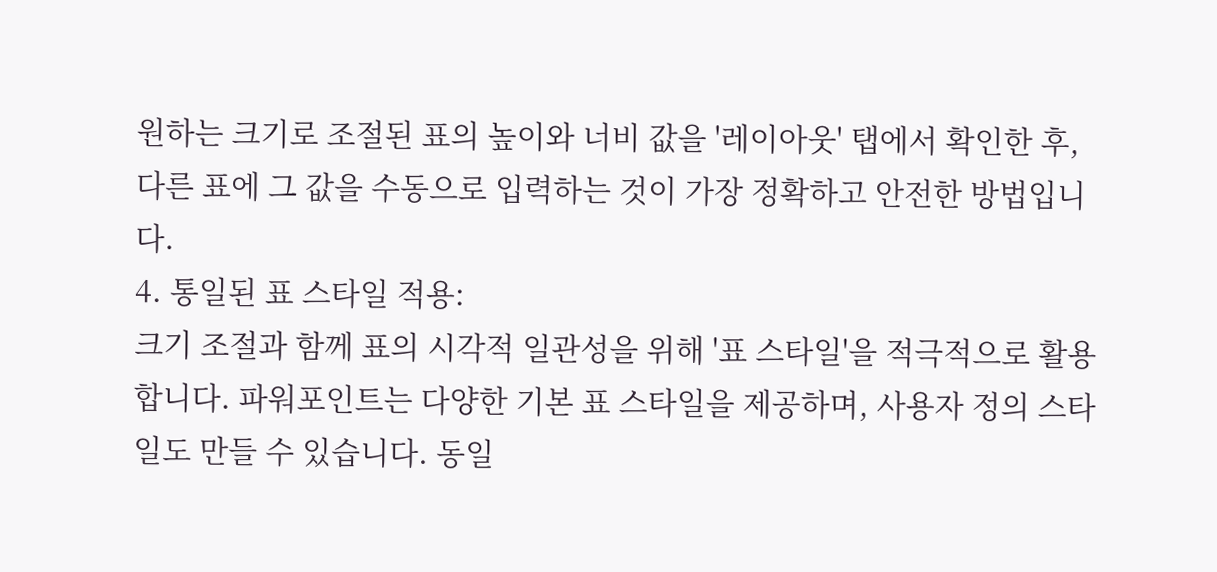원하는 크기로 조절된 표의 높이와 너비 값을 '레이아웃' 탭에서 확인한 후, 다른 표에 그 값을 수동으로 입력하는 것이 가장 정확하고 안전한 방법입니다.
4. 통일된 표 스타일 적용:
크기 조절과 함께 표의 시각적 일관성을 위해 '표 스타일'을 적극적으로 활용합니다. 파워포인트는 다양한 기본 표 스타일을 제공하며, 사용자 정의 스타일도 만들 수 있습니다. 동일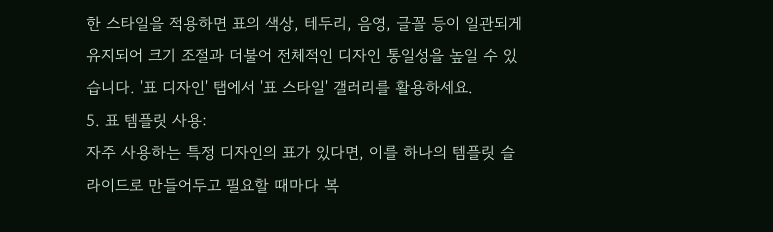한 스타일을 적용하면 표의 색상, 테두리, 음영, 글꼴 등이 일관되게 유지되어 크기 조절과 더불어 전체적인 디자인 통일성을 높일 수 있습니다. '표 디자인' 탭에서 '표 스타일' 갤러리를 활용하세요.
5. 표 템플릿 사용:
자주 사용하는 특정 디자인의 표가 있다면, 이를 하나의 템플릿 슬라이드로 만들어두고 필요할 때마다 복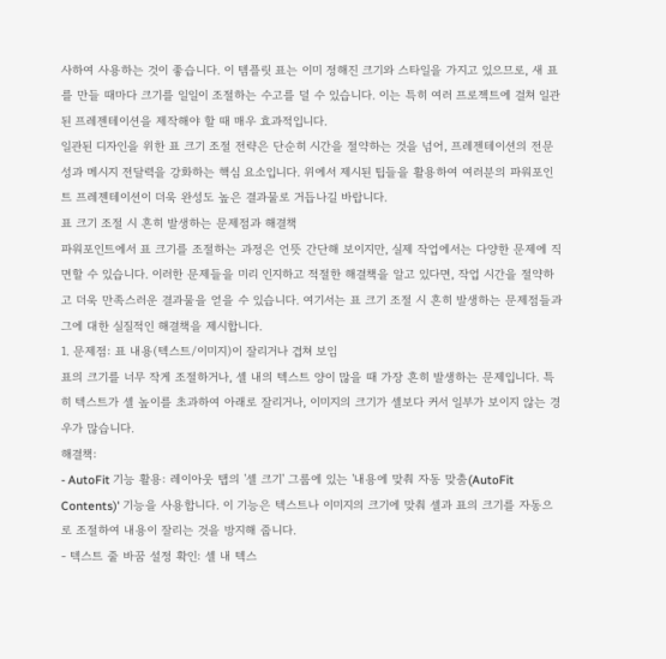사하여 사용하는 것이 좋습니다. 이 템플릿 표는 이미 정해진 크기와 스타일을 가지고 있으므로, 새 표를 만들 때마다 크기를 일일이 조절하는 수고를 덜 수 있습니다. 이는 특히 여러 프로젝트에 걸쳐 일관된 프레젠테이션을 제작해야 할 때 매우 효과적입니다.
일관된 디자인을 위한 표 크기 조절 전략은 단순히 시간을 절약하는 것을 넘어, 프레젠테이션의 전문성과 메시지 전달력을 강화하는 핵심 요소입니다. 위에서 제시된 팁들을 활용하여 여러분의 파워포인트 프레젠테이션이 더욱 완성도 높은 결과물로 거듭나길 바랍니다.
표 크기 조절 시 흔히 발생하는 문제점과 해결책
파워포인트에서 표 크기를 조절하는 과정은 언뜻 간단해 보이지만, 실제 작업에서는 다양한 문제에 직면할 수 있습니다. 이러한 문제들을 미리 인지하고 적절한 해결책을 알고 있다면, 작업 시간을 절약하고 더욱 만족스러운 결과물을 얻을 수 있습니다. 여기서는 표 크기 조절 시 흔히 발생하는 문제점들과 그에 대한 실질적인 해결책을 제시합니다.
1. 문제점: 표 내용(텍스트/이미지)이 잘리거나 겹쳐 보임
표의 크기를 너무 작게 조절하거나, 셀 내의 텍스트 양이 많을 때 가장 흔히 발생하는 문제입니다. 특히 텍스트가 셀 높이를 초과하여 아래로 잘리거나, 이미지의 크기가 셀보다 커서 일부가 보이지 않는 경우가 많습니다.
해결책:
- AutoFit 기능 활용: 레이아웃 탭의 '셀 크기' 그룹에 있는 '내용에 맞춰 자동 맞춤(AutoFit Contents)' 기능을 사용합니다. 이 기능은 텍스트나 이미지의 크기에 맞춰 셀과 표의 크기를 자동으로 조절하여 내용이 잘리는 것을 방지해 줍니다.
- 텍스트 줄 바꿈 설정 확인: 셀 내 텍스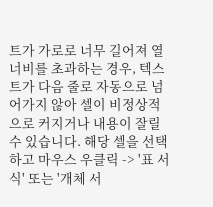트가 가로로 너무 길어져 열 너비를 초과하는 경우, 텍스트가 다음 줄로 자동으로 넘어가지 않아 셀이 비정상적으로 커지거나 내용이 잘릴 수 있습니다. 해당 셀을 선택하고 마우스 우클릭 -> '표 서식' 또는 '개체 서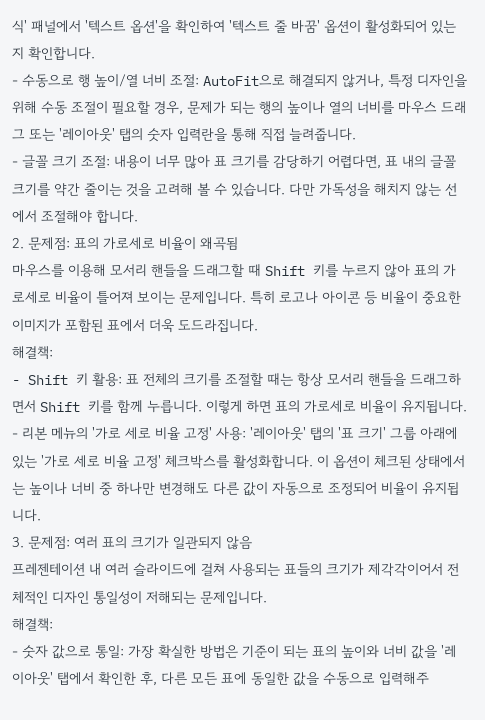식' 패널에서 '텍스트 옵션'을 확인하여 '텍스트 줄 바꿈' 옵션이 활성화되어 있는지 확인합니다.
- 수동으로 행 높이/열 너비 조절: AutoFit으로 해결되지 않거나, 특정 디자인을 위해 수동 조절이 필요할 경우, 문제가 되는 행의 높이나 열의 너비를 마우스 드래그 또는 '레이아웃' 탭의 숫자 입력란을 통해 직접 늘려줍니다.
- 글꼴 크기 조절: 내용이 너무 많아 표 크기를 감당하기 어렵다면, 표 내의 글꼴 크기를 약간 줄이는 것을 고려해 볼 수 있습니다. 다만 가독성을 해치지 않는 선에서 조절해야 합니다.
2. 문제점: 표의 가로세로 비율이 왜곡됨
마우스를 이용해 모서리 핸들을 드래그할 때 Shift 키를 누르지 않아 표의 가로세로 비율이 틀어져 보이는 문제입니다. 특히 로고나 아이콘 등 비율이 중요한 이미지가 포함된 표에서 더욱 도드라집니다.
해결책:
- Shift 키 활용: 표 전체의 크기를 조절할 때는 항상 모서리 핸들을 드래그하면서 Shift 키를 함께 누릅니다. 이렇게 하면 표의 가로세로 비율이 유지됩니다.
- 리본 메뉴의 '가로 세로 비율 고정' 사용: '레이아웃' 탭의 '표 크기' 그룹 아래에 있는 '가로 세로 비율 고정' 체크박스를 활성화합니다. 이 옵션이 체크된 상태에서는 높이나 너비 중 하나만 변경해도 다른 값이 자동으로 조정되어 비율이 유지됩니다.
3. 문제점: 여러 표의 크기가 일관되지 않음
프레젠테이션 내 여러 슬라이드에 걸쳐 사용되는 표들의 크기가 제각각이어서 전체적인 디자인 통일성이 저해되는 문제입니다.
해결책:
- 숫자 값으로 통일: 가장 확실한 방법은 기준이 되는 표의 높이와 너비 값을 '레이아웃' 탭에서 확인한 후, 다른 모든 표에 동일한 값을 수동으로 입력해주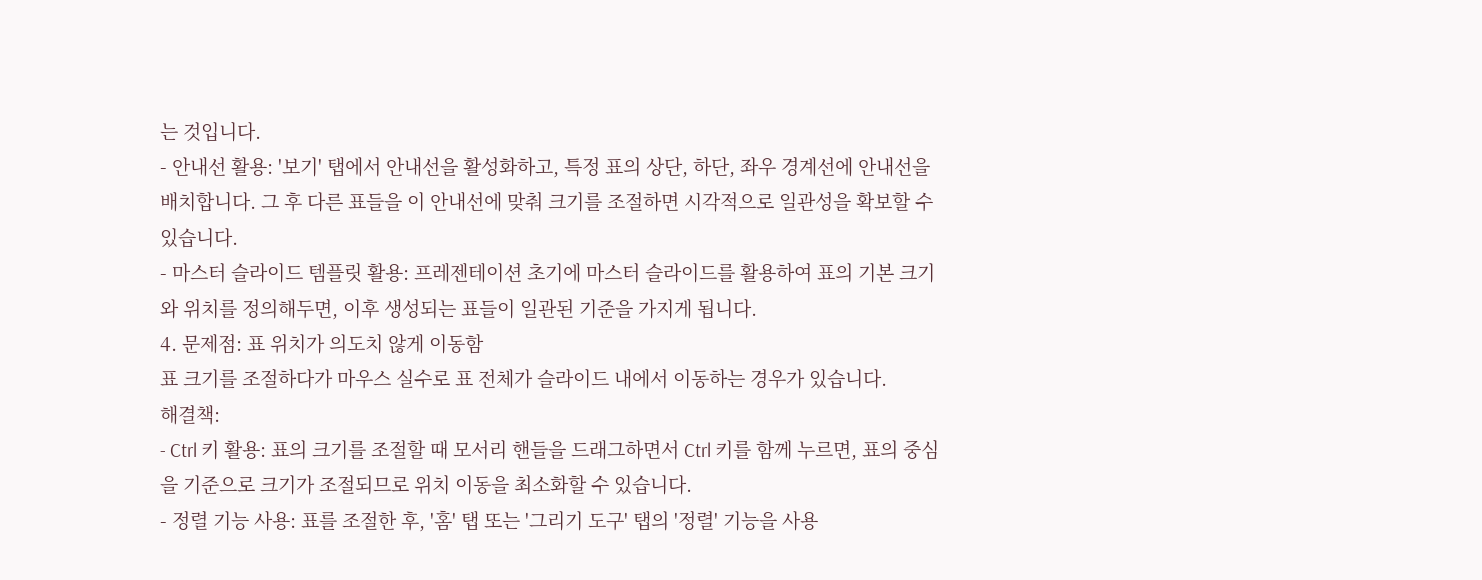는 것입니다.
- 안내선 활용: '보기' 탭에서 안내선을 활성화하고, 특정 표의 상단, 하단, 좌우 경계선에 안내선을 배치합니다. 그 후 다른 표들을 이 안내선에 맞춰 크기를 조절하면 시각적으로 일관성을 확보할 수 있습니다.
- 마스터 슬라이드 템플릿 활용: 프레젠테이션 초기에 마스터 슬라이드를 활용하여 표의 기본 크기와 위치를 정의해두면, 이후 생성되는 표들이 일관된 기준을 가지게 됩니다.
4. 문제점: 표 위치가 의도치 않게 이동함
표 크기를 조절하다가 마우스 실수로 표 전체가 슬라이드 내에서 이동하는 경우가 있습니다.
해결책:
- Ctrl 키 활용: 표의 크기를 조절할 때 모서리 핸들을 드래그하면서 Ctrl 키를 함께 누르면, 표의 중심을 기준으로 크기가 조절되므로 위치 이동을 최소화할 수 있습니다.
- 정렬 기능 사용: 표를 조절한 후, '홈' 탭 또는 '그리기 도구' 탭의 '정렬' 기능을 사용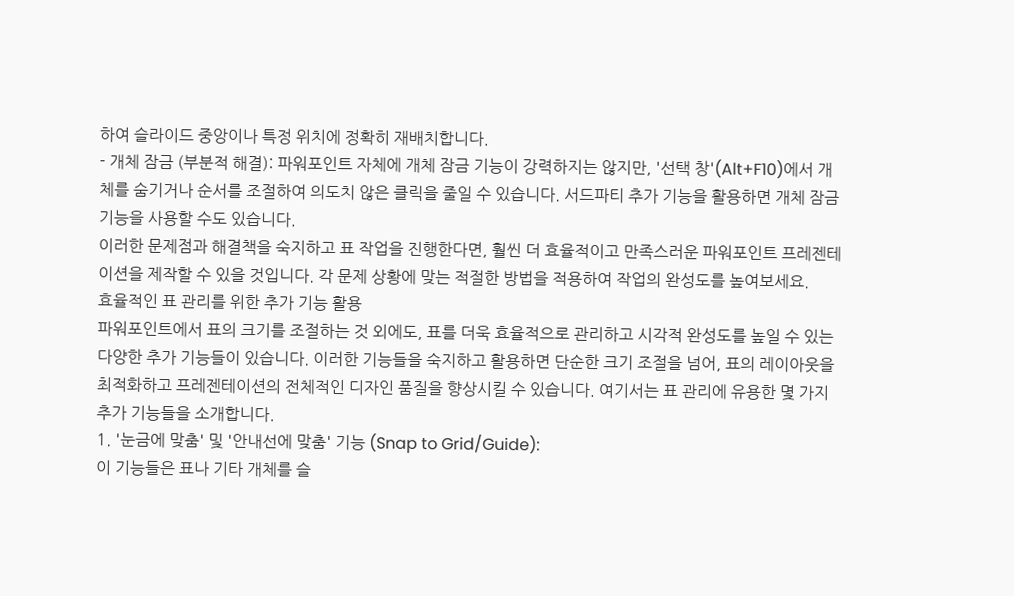하여 슬라이드 중앙이나 특정 위치에 정확히 재배치합니다.
- 개체 잠금 (부분적 해결): 파워포인트 자체에 개체 잠금 기능이 강력하지는 않지만, '선택 창'(Alt+F10)에서 개체를 숨기거나 순서를 조절하여 의도치 않은 클릭을 줄일 수 있습니다. 서드파티 추가 기능을 활용하면 개체 잠금 기능을 사용할 수도 있습니다.
이러한 문제점과 해결책을 숙지하고 표 작업을 진행한다면, 훨씬 더 효율적이고 만족스러운 파워포인트 프레젠테이션을 제작할 수 있을 것입니다. 각 문제 상황에 맞는 적절한 방법을 적용하여 작업의 완성도를 높여보세요.
효율적인 표 관리를 위한 추가 기능 활용
파워포인트에서 표의 크기를 조절하는 것 외에도, 표를 더욱 효율적으로 관리하고 시각적 완성도를 높일 수 있는 다양한 추가 기능들이 있습니다. 이러한 기능들을 숙지하고 활용하면 단순한 크기 조절을 넘어, 표의 레이아웃을 최적화하고 프레젠테이션의 전체적인 디자인 품질을 향상시킬 수 있습니다. 여기서는 표 관리에 유용한 몇 가지 추가 기능들을 소개합니다.
1. '눈금에 맞춤' 및 '안내선에 맞춤' 기능 (Snap to Grid/Guide):
이 기능들은 표나 기타 개체를 슬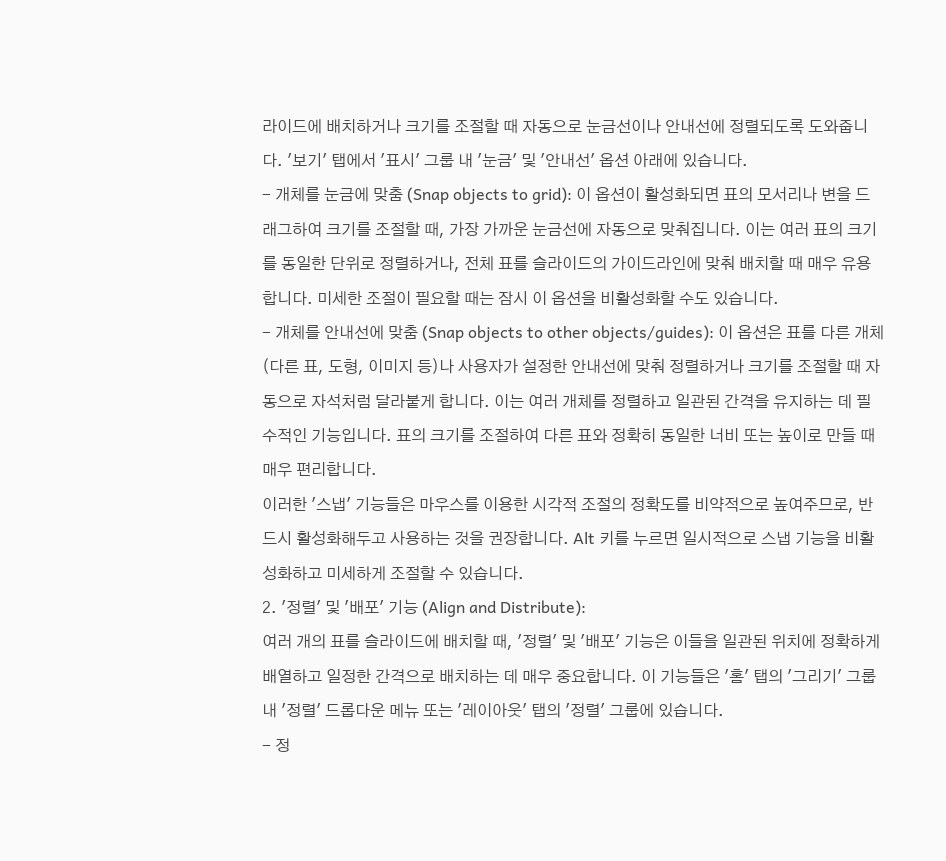라이드에 배치하거나 크기를 조절할 때 자동으로 눈금선이나 안내선에 정렬되도록 도와줍니다. '보기' 탭에서 '표시' 그룹 내 '눈금' 및 '안내선' 옵션 아래에 있습니다.
- 개체를 눈금에 맞춤 (Snap objects to grid): 이 옵션이 활성화되면 표의 모서리나 변을 드래그하여 크기를 조절할 때, 가장 가까운 눈금선에 자동으로 맞춰집니다. 이는 여러 표의 크기를 동일한 단위로 정렬하거나, 전체 표를 슬라이드의 가이드라인에 맞춰 배치할 때 매우 유용합니다. 미세한 조절이 필요할 때는 잠시 이 옵션을 비활성화할 수도 있습니다.
- 개체를 안내선에 맞춤 (Snap objects to other objects/guides): 이 옵션은 표를 다른 개체(다른 표, 도형, 이미지 등)나 사용자가 설정한 안내선에 맞춰 정렬하거나 크기를 조절할 때 자동으로 자석처럼 달라붙게 합니다. 이는 여러 개체를 정렬하고 일관된 간격을 유지하는 데 필수적인 기능입니다. 표의 크기를 조절하여 다른 표와 정확히 동일한 너비 또는 높이로 만들 때 매우 편리합니다.
이러한 '스냅' 기능들은 마우스를 이용한 시각적 조절의 정확도를 비약적으로 높여주므로, 반드시 활성화해두고 사용하는 것을 권장합니다. Alt 키를 누르면 일시적으로 스냅 기능을 비활성화하고 미세하게 조절할 수 있습니다.
2. '정렬' 및 '배포' 기능 (Align and Distribute):
여러 개의 표를 슬라이드에 배치할 때, '정렬' 및 '배포' 기능은 이들을 일관된 위치에 정확하게 배열하고 일정한 간격으로 배치하는 데 매우 중요합니다. 이 기능들은 '홈' 탭의 '그리기' 그룹 내 '정렬' 드롭다운 메뉴 또는 '레이아웃' 탭의 '정렬' 그룹에 있습니다.
- 정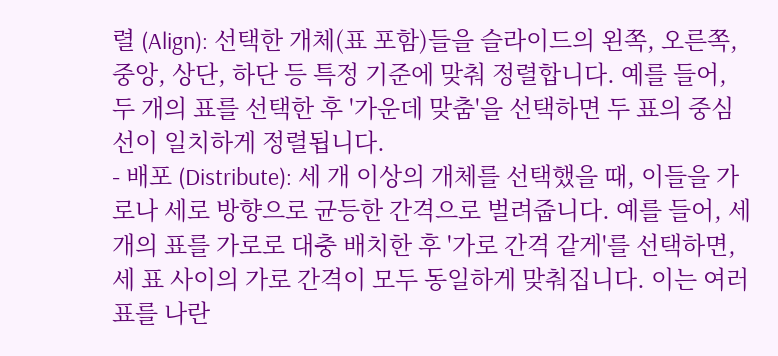렬 (Align): 선택한 개체(표 포함)들을 슬라이드의 왼쪽, 오른쪽, 중앙, 상단, 하단 등 특정 기준에 맞춰 정렬합니다. 예를 들어, 두 개의 표를 선택한 후 '가운데 맞춤'을 선택하면 두 표의 중심선이 일치하게 정렬됩니다.
- 배포 (Distribute): 세 개 이상의 개체를 선택했을 때, 이들을 가로나 세로 방향으로 균등한 간격으로 벌려줍니다. 예를 들어, 세 개의 표를 가로로 대충 배치한 후 '가로 간격 같게'를 선택하면, 세 표 사이의 가로 간격이 모두 동일하게 맞춰집니다. 이는 여러 표를 나란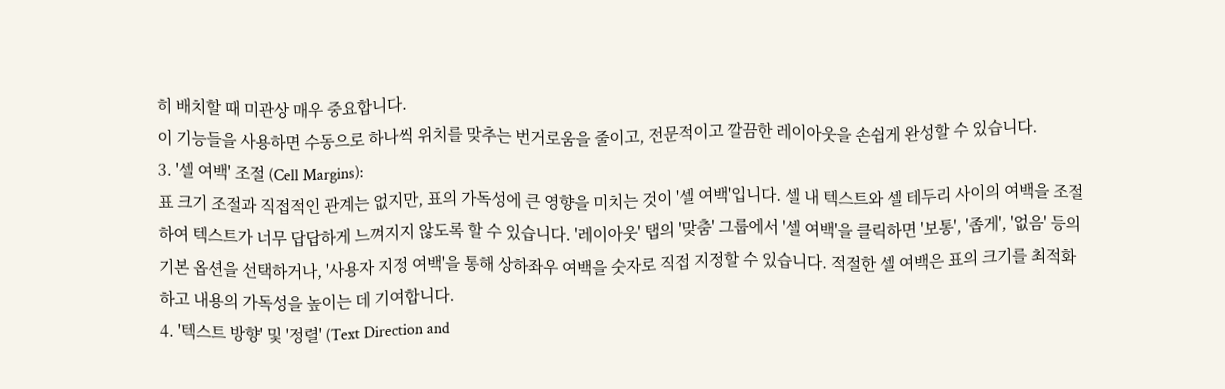히 배치할 때 미관상 매우 중요합니다.
이 기능들을 사용하면 수동으로 하나씩 위치를 맞추는 번거로움을 줄이고, 전문적이고 깔끔한 레이아웃을 손쉽게 완성할 수 있습니다.
3. '셀 여백' 조절 (Cell Margins):
표 크기 조절과 직접적인 관계는 없지만, 표의 가독성에 큰 영향을 미치는 것이 '셀 여백'입니다. 셀 내 텍스트와 셀 테두리 사이의 여백을 조절하여 텍스트가 너무 답답하게 느껴지지 않도록 할 수 있습니다. '레이아웃' 탭의 '맞춤' 그룹에서 '셀 여백'을 클릭하면 '보통', '좁게', '없음' 등의 기본 옵션을 선택하거나, '사용자 지정 여백'을 통해 상하좌우 여백을 숫자로 직접 지정할 수 있습니다. 적절한 셀 여백은 표의 크기를 최적화하고 내용의 가독성을 높이는 데 기여합니다.
4. '텍스트 방향' 및 '정렬' (Text Direction and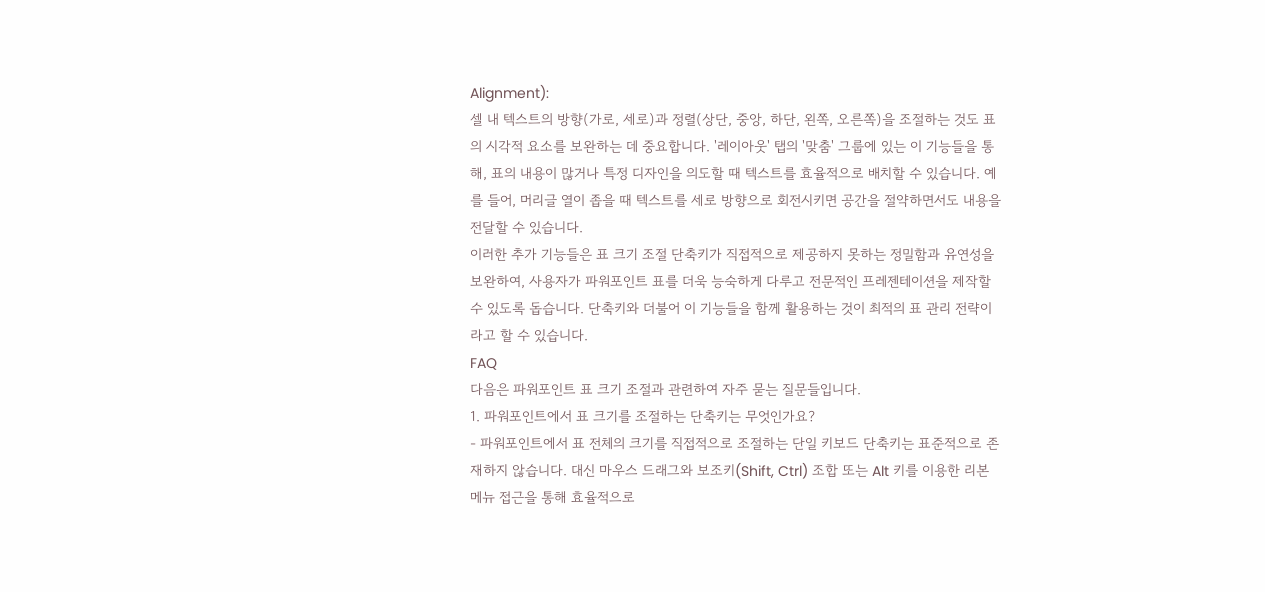Alignment):
셀 내 텍스트의 방향(가로, 세로)과 정렬(상단, 중앙, 하단, 왼쪽, 오른쪽)을 조절하는 것도 표의 시각적 요소를 보완하는 데 중요합니다. '레이아웃' 탭의 '맞춤' 그룹에 있는 이 기능들을 통해, 표의 내용이 많거나 특정 디자인을 의도할 때 텍스트를 효율적으로 배치할 수 있습니다. 예를 들어, 머리글 열이 좁을 때 텍스트를 세로 방향으로 회전시키면 공간을 절약하면서도 내용을 전달할 수 있습니다.
이러한 추가 기능들은 표 크기 조절 단축키가 직접적으로 제공하지 못하는 정밀함과 유연성을 보완하여, 사용자가 파워포인트 표를 더욱 능숙하게 다루고 전문적인 프레젠테이션을 제작할 수 있도록 돕습니다. 단축키와 더불어 이 기능들을 함께 활용하는 것이 최적의 표 관리 전략이라고 할 수 있습니다.
FAQ
다음은 파워포인트 표 크기 조절과 관련하여 자주 묻는 질문들입니다.
1. 파워포인트에서 표 크기를 조절하는 단축키는 무엇인가요?
- 파워포인트에서 표 전체의 크기를 직접적으로 조절하는 단일 키보드 단축키는 표준적으로 존재하지 않습니다. 대신 마우스 드래그와 보조키(Shift, Ctrl) 조합 또는 Alt 키를 이용한 리본 메뉴 접근을 통해 효율적으로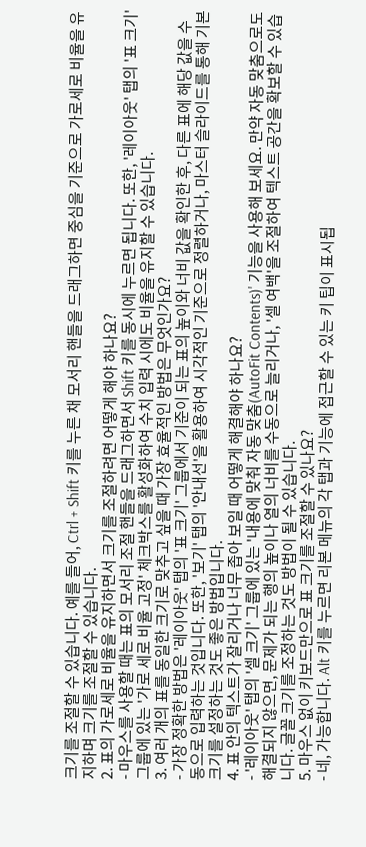크기를 조절할 수 있습니다. 예를 들어, Ctrl + Shift 키를 누른 채 모서리 핸들을 드래그하면 중심을 기준으로 가로세로 비율을 유지하며 크기를 조절할 수 있습니다.
2. 표의 가로세로 비율을 유지하면서 크기를 조절하려면 어떻게 해야 하나요?
- 마우스를 사용할 때는 표의 모서리 조절 핸들을 드래그하면서 Shift 키를 동시에 누르면 됩니다. 또한, '레이아웃' 탭의 '표 크기' 그룹에 있는 '가로 세로 비율 고정' 체크박스를 활성화하여 수치 입력 시에도 비율을 유지할 수 있습니다.
3. 여러 개의 표를 동일한 크기로 맞추고 싶을 때 가장 효율적인 방법은 무엇인가요?
- 가장 정확한 방법은 '레이아웃' 탭의 '표 크기' 그룹에서 기준이 되는 표의 높이와 너비 값을 확인한 후, 다른 표에 해당 값을 수동으로 입력하는 것입니다. 또한, '보기' 탭의 '안내선'을 활용하여 시각적인 기준으로 정렬하거나, 마스터 슬라이드를 통해 기본 크기를 설정하는 것도 좋은 방법입니다.
4. 표 안의 텍스트가 잘리거나 너무 좁아 보일 때 어떻게 해결해야 하나요?
- '레이아웃' 탭의 '셀 크기' 그룹에 있는 '내용에 맞춰 자동 맞춤(AutoFit Contents)' 기능을 사용해 보세요. 만약 자동 맞춤으로도 해결되지 않으면, 문제가 되는 행의 높이나 열의 너비를 수동으로 늘리거나, '셀 여백'을 조절하여 텍스트 공간을 확보할 수 있습니다. 글꼴 크기를 조정하는 것도 방법이 될 수 있습니다.
5. 마우스 없이 키보드만으로 표 크기를 조절할 수 있나요?
- 네, 가능합니다. Alt 키를 누르면 리본 메뉴의 각 탭과 기능에 접근할 수 있는 키 팁이 표시됩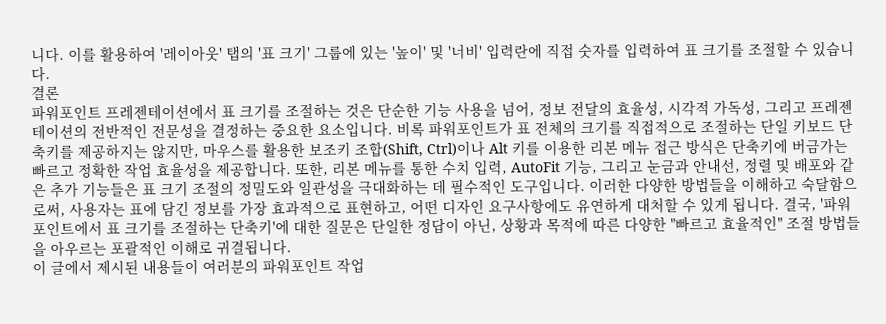니다. 이를 활용하여 '레이아웃' 탭의 '표 크기' 그룹에 있는 '높이' 및 '너비' 입력란에 직접 숫자를 입력하여 표 크기를 조절할 수 있습니다.
결론
파워포인트 프레젠테이션에서 표 크기를 조절하는 것은 단순한 기능 사용을 넘어, 정보 전달의 효율성, 시각적 가독성, 그리고 프레젠테이션의 전반적인 전문성을 결정하는 중요한 요소입니다. 비록 파워포인트가 표 전체의 크기를 직접적으로 조절하는 단일 키보드 단축키를 제공하지는 않지만, 마우스를 활용한 보조키 조합(Shift, Ctrl)이나 Alt 키를 이용한 리본 메뉴 접근 방식은 단축키에 버금가는 빠르고 정확한 작업 효율성을 제공합니다. 또한, 리본 메뉴를 통한 수치 입력, AutoFit 기능, 그리고 눈금과 안내선, 정렬 및 배포와 같은 추가 기능들은 표 크기 조절의 정밀도와 일관성을 극대화하는 데 필수적인 도구입니다. 이러한 다양한 방법들을 이해하고 숙달함으로써, 사용자는 표에 담긴 정보를 가장 효과적으로 표현하고, 어떤 디자인 요구사항에도 유연하게 대처할 수 있게 됩니다. 결국, '파워포인트에서 표 크기를 조절하는 단축키'에 대한 질문은 단일한 정답이 아닌, 상황과 목적에 따른 다양한 "빠르고 효율적인" 조절 방법들을 아우르는 포괄적인 이해로 귀결됩니다.
이 글에서 제시된 내용들이 여러분의 파워포인트 작업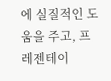에 실질적인 도움을 주고, 프레젠테이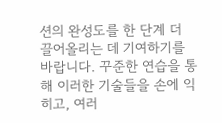션의 완성도를 한 단계 더 끌어올리는 데 기여하기를 바랍니다. 꾸준한 연습을 통해 이러한 기술들을 손에 익히고, 여러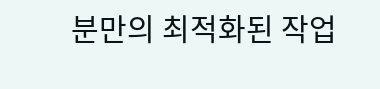분만의 최적화된 작업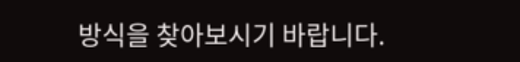방식을 찾아보시기 바랍니다.